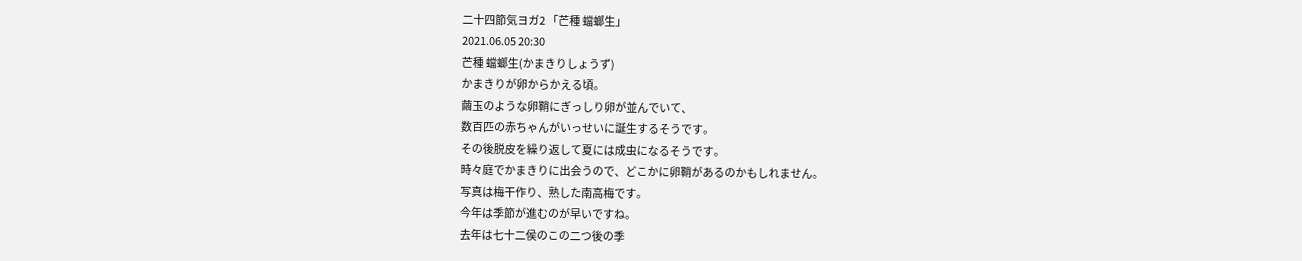二十四節気ヨガ2 「芒種 蟷螂生」
2021.06.05 20:30
芒種 蟷螂生(かまきりしょうず)
かまきりが卵からかえる頃。
繭玉のような卵鞘にぎっしり卵が並んでいて、
数百匹の赤ちゃんがいっせいに誕生するそうです。
その後脱皮を繰り返して夏には成虫になるそうです。
時々庭でかまきりに出会うので、どこかに卵鞘があるのかもしれません。
写真は梅干作り、熟した南高梅です。
今年は季節が進むのが早いですね。
去年は七十二侯のこの二つ後の季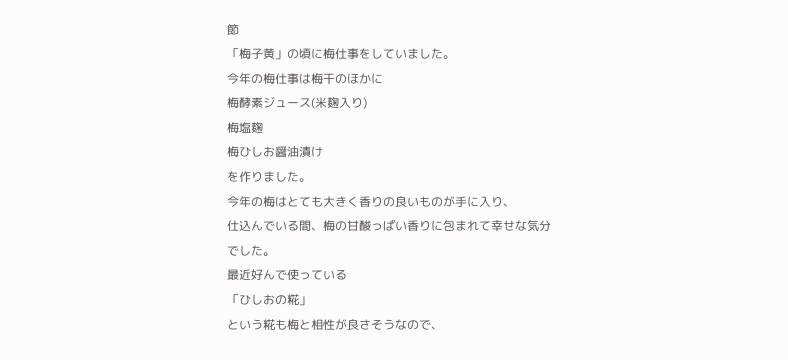節
「梅子黄」の頃に梅仕事をしていました。
今年の梅仕事は梅干のほかに
梅酵素ジュース(米麹入り)
梅塩麹
梅ひしお醤油漬け
を作りました。
今年の梅はとても大きく香りの良いものが手に入り、
仕込んでいる間、梅の甘酸っぱい香りに包まれて幸せな気分でした。
最近好んで使っている
「ひしおの糀」
という糀も梅と相性が良さそうなので、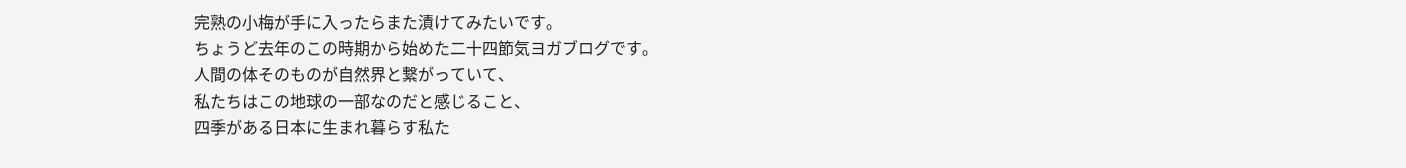完熟の小梅が手に入ったらまた漬けてみたいです。
ちょうど去年のこの時期から始めた二十四節気ヨガブログです。
人間の体そのものが自然界と繋がっていて、
私たちはこの地球の一部なのだと感じること、
四季がある日本に生まれ暮らす私た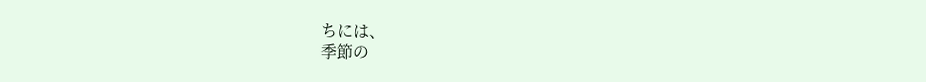ちには、
季節の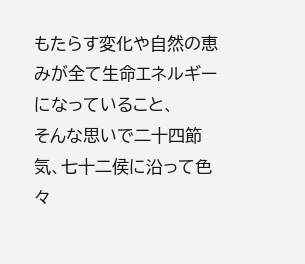もたらす変化や自然の恵みが全て生命エネルギーになっていること、
そんな思いで二十四節気、七十二侯に沿って色々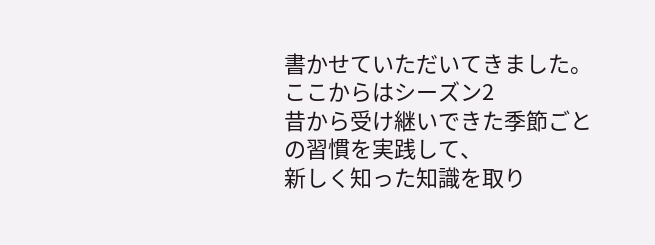書かせていただいてきました。
ここからはシーズン2
昔から受け継いできた季節ごとの習慣を実践して、
新しく知った知識を取り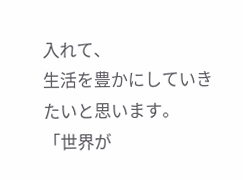入れて、
生活を豊かにしていきたいと思います。
「世界が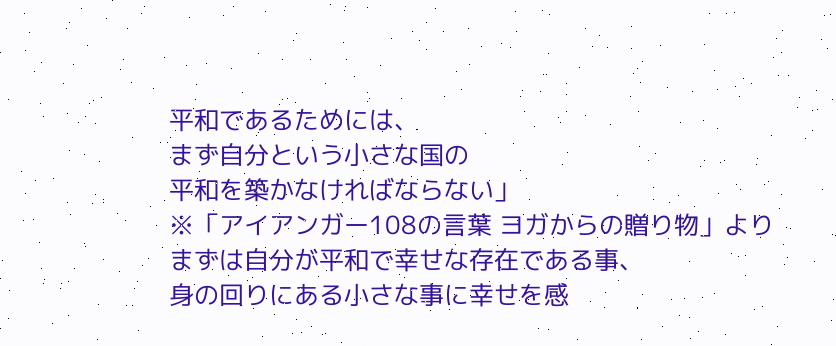平和であるためには、
まず自分という小さな国の
平和を築かなければならない」
※「アイアンガー108の言葉 ヨガからの贈り物」より
まずは自分が平和で幸せな存在である事、
身の回りにある小さな事に幸せを感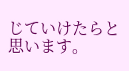じていけたらと思います。